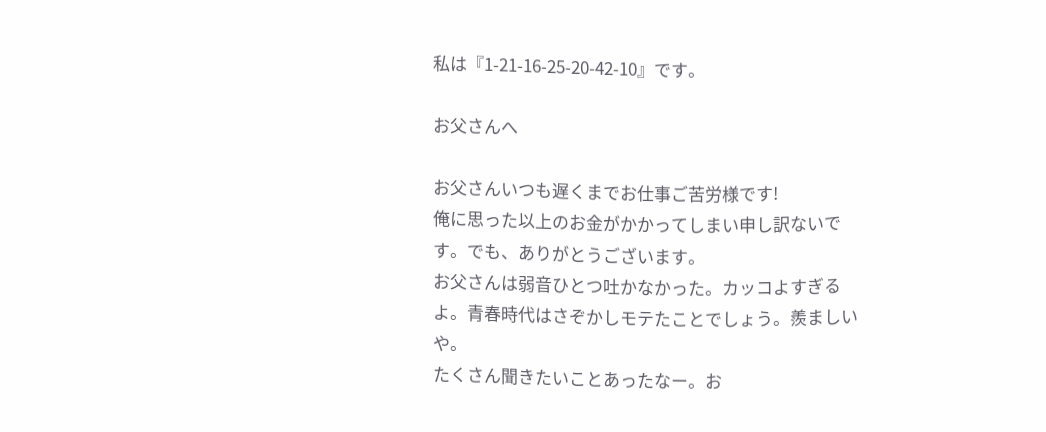私は『1-21-16-25-20-42-10』です。

お父さんへ

お父さんいつも遅くまでお仕事ご苦労様です!
俺に思った以上のお金がかかってしまい申し訳ないです。でも、ありがとうございます。
お父さんは弱音ひとつ吐かなかった。カッコよすぎるよ。青春時代はさぞかしモテたことでしょう。羨ましいや。
たくさん聞きたいことあったなー。お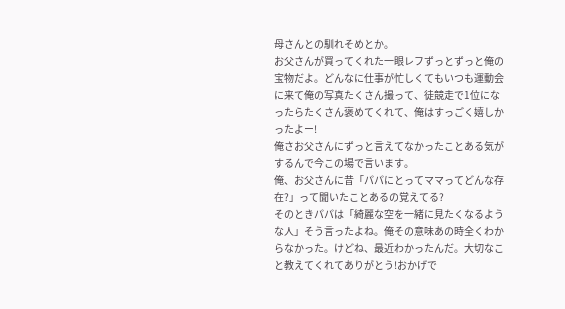母さんとの馴れそめとか。
お父さんが買ってくれた一眼レフずっとずっと俺の宝物だよ。どんなに仕事が忙しくてもいつも運動会に来て俺の写真たくさん撮って、徒競走で1位になったらたくさん褒めてくれて、俺はすっごく嬉しかったよー!
俺さお父さんにずっと言えてなかったことある気がするんで今この場で言います。
俺、お父さんに昔「パパにとってママってどんな存在?」って聞いたことあるの覚えてる?
そのときパパは「綺麗な空を一緒に見たくなるような人」そう言ったよね。俺その意味あの時全くわからなかった。けどね、最近わかったんだ。大切なこと教えてくれてありがとう!おかげで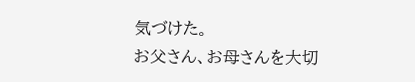気づけた。
お父さん、お母さんを大切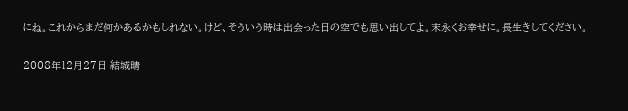にね。これからまだ何かあるかもしれない。けど、そういう時は出会った日の空でも思い出してよ。末永くお幸せに。長生きしてください。

2008年12月27日 結城晴